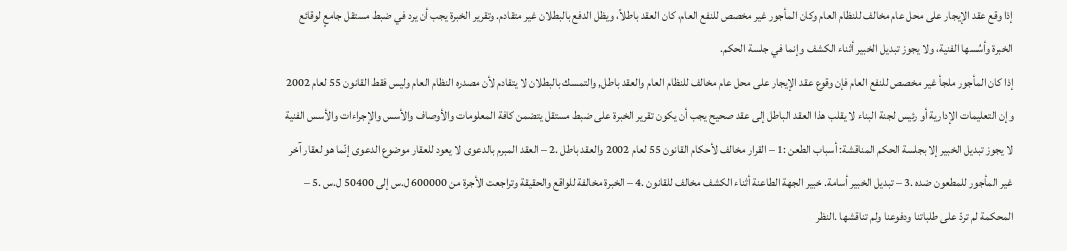إذا وقع عقد الإيجار على محل عام مخالف للنظام العام وكان المأجور غير مخصص للنفع العام، كان العقد باطلاً، ويظل الدفع بالبطلان غير متقادم. وتقرير الخبرة يجب أن يرد في ضبط مستقل جامعٍ لوقائع الخبرة وأسُسها الفنية، ولا يجوز تبديل الخبير أثناء الكشف وإنما في جلسة الحكم.
إذا كان المأجور ملجأ غير مخصص للنفع العام فإن وقوع عقد الإيجار على محل عام مخالف للنظام العام والعقد باطل, والتمسك بالبطلان لا يتقادم لأن مصدره النظام العام وليس فقط القانون 55 لعام 2002 وإن التعليمات الإدارية أو رئيس لجنة البناء لا يقلب هذا العقد الباطل إلى عقد صحيح يجب أن يكون تقرير الخبرة على ضبط مستقل يتضمن كافة المعلومات والأوصاف والأسس والإجراءات والأسس الفنية لا يجوز تبديل الخبير إلا بجلسة الحكم المناقشة: أسباب الطعن :1 – القرار مخالف لأحكام القانون 55 لعام 2002 والعقد باطل .2 – العقد المبرم بالدعوى لا يعود للعقار موضوع الدعوى إنّما هو لعقار آخر غير المأجور للمطعون ضده .3 – تبديل الخبير أسامة. خبير الجهة الطاعنة أثناء الكشف مخالف للقانون .4 – الخبرة مخالفة للواقع والحقيقة وتراجعت الأجرة من 600000 ل.س إلى 50400 ل.س .5 – المحكمة لم تردّ على طلباتنا ودفوعنا ولم تناقشها .النظر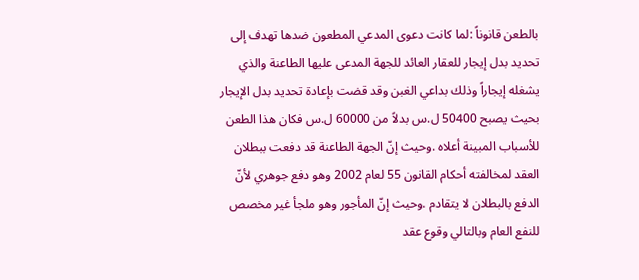بالطعن قانوناً :لما كانت دعوى المدعي المطعون ضدها تهدف إلى تحديد بدل إيجار للعقار العائد للجهة المدعى عليها الطاعنة والذي يشغله إيجاراً وذلك بداعي الغبن وقد قضت بإعادة تحديد بدل الإيجار بحيث يصبح 50400 ل.س بدلاً من 60000 ل.س فكان هذا الطعن للأسباب المبينة أعلاه .وحيث إنّ الجهة الطاعنة قد دفعت ببطلان العقد لمخالفته أحكام القانون 55 لعام 2002 وهو دفع جوهري لأنّ الدفع بالبطلان لا يتقادم .وحيث إنّ المأجور وهو ملجأ غير مخصص للنفع العام وبالتالي وقوع عقد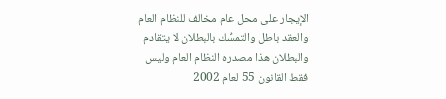الإيجار على محل عام مخالف للنظام العام والعقد باطل والتمسُّك بالبطلان لا يتقادم والبطلان هذا مصدره النظام العام وليس فقط القانون 55 لعام 2002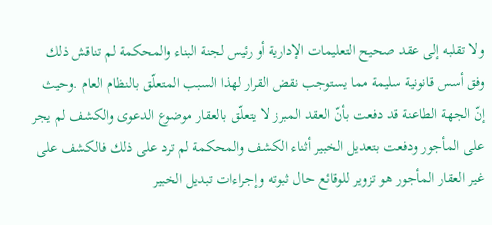ولا تقلبه إلى عقد صحيح التعليمات الإدارية أو رئيس لجنة البناء والمحكمة لم تناقش ذلك وفق أسس قانونية سليمة مما يستوجب نقض القرار لهذا السبب المتعلّق بالنظام العام .وحيث إنّ الجهة الطاعنة قد دفعت بأنّ العقد المبرز لا يتعلّق بالعقار موضوع الدعوى والكشف لم يجر على المأجور ودفعت بتعديل الخبير أثناء الكشف والمحكمة لم ترد على ذلك فالكشف على غير العقار المأجور هو تزوير للوقائع حال ثبوته وإجراءات تبديل الخبير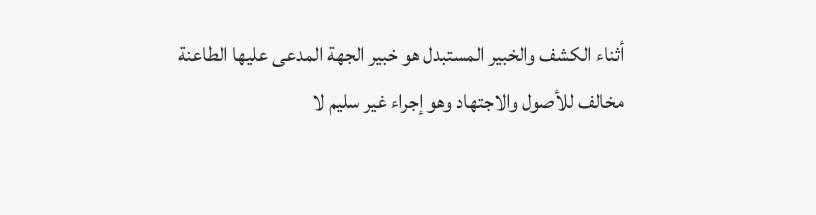أثناء الكشف والخبير المستبدل هو خبير الجهة المدعى عليها الطاعنة مخالف للأصول والاجتهاد وهو إجراء غير سليم لا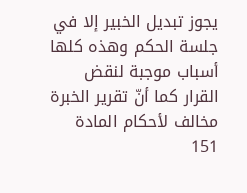يجوز تبديل الخبير إلا في جلسة الحكم وهذه كلها أسباب موجبة لنقض القرار كما أنّ تقرير الخبرة مخالف لأحكام المادة 151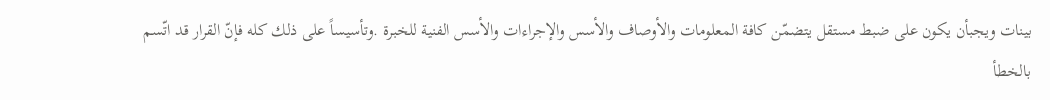بينات ويجبأن يكون على ضبط مستقل يتضمّن كافة المعلومات والأوصاف والأسس والإجراءات والأسس الفنية للخبرة .وتأسيساً على ذلك كله فإنّ القرار قد اتّسم بالخطأ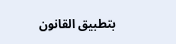بتطبيق القانون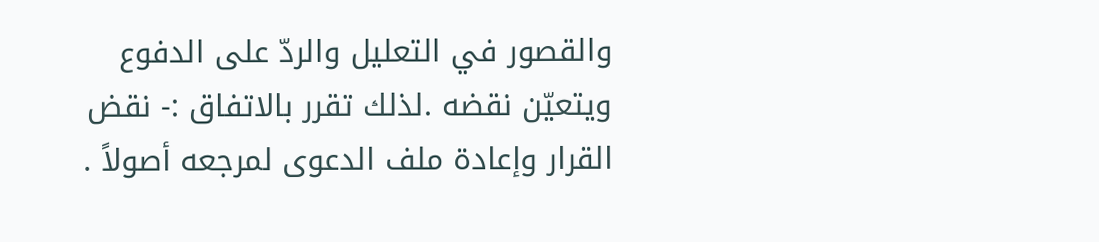والقصور في التعليل والردّ على الدفوع ويتعيّن نقضه .لذلك تقرر بالاتفاق :- نقض القرار وإعادة ملف الدعوى لمرجعه أصولاً .